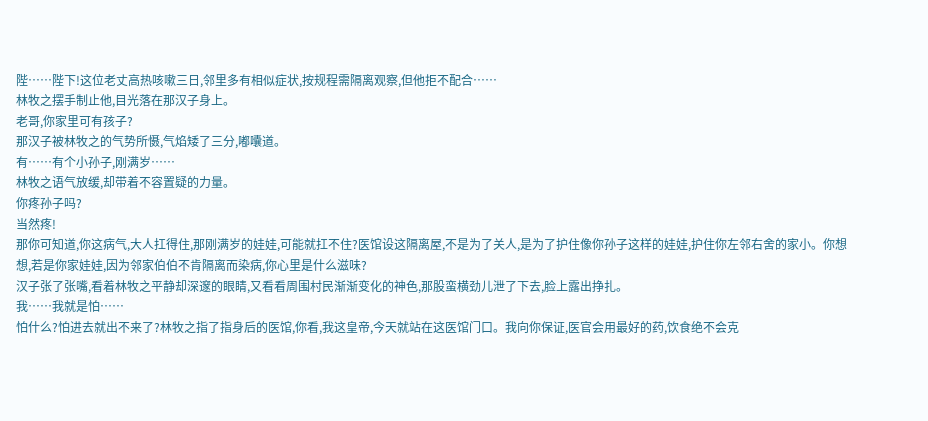陛……陛下!这位老丈高热咳嗽三日,邻里多有相似症状,按规程需隔离观察,但他拒不配合……
林牧之摆手制止他,目光落在那汉子身上。
老哥,你家里可有孩子?
那汉子被林牧之的气势所慑,气焰矮了三分,嘟囔道。
有……有个小孙子,刚满岁……
林牧之语气放缓,却带着不容置疑的力量。
你疼孙子吗?
当然疼!
那你可知道,你这病气,大人扛得住,那刚满岁的娃娃,可能就扛不住?医馆设这隔离屋,不是为了关人,是为了护住像你孙子这样的娃娃,护住你左邻右舍的家小。你想想,若是你家娃娃,因为邻家伯伯不肯隔离而染病,你心里是什么滋味?
汉子张了张嘴,看着林牧之平静却深邃的眼睛,又看看周围村民渐渐变化的神色,那股蛮横劲儿泄了下去,脸上露出挣扎。
我……我就是怕……
怕什么?怕进去就出不来了?林牧之指了指身后的医馆,你看,我这皇帝,今天就站在这医馆门口。我向你保证,医官会用最好的药,饮食绝不会克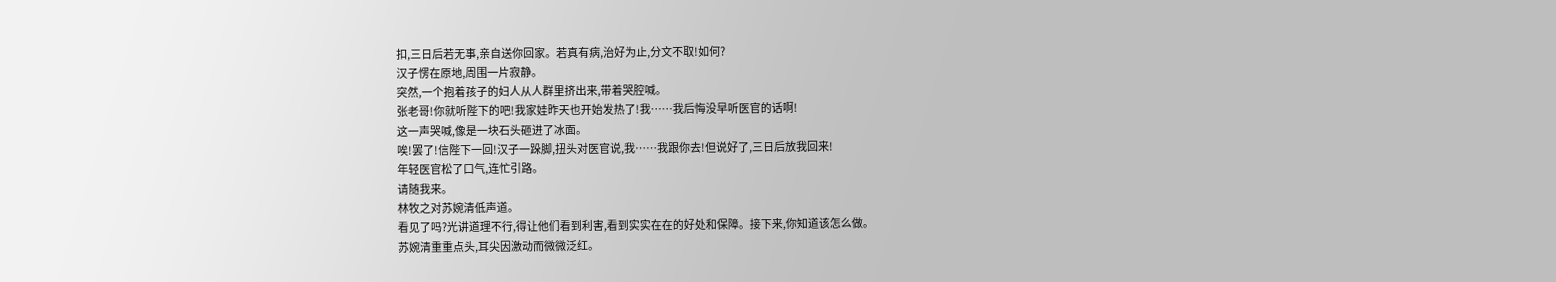扣,三日后若无事,亲自送你回家。若真有病,治好为止,分文不取!如何?
汉子愣在原地,周围一片寂静。
突然,一个抱着孩子的妇人从人群里挤出来,带着哭腔喊。
张老哥!你就听陛下的吧!我家娃昨天也开始发热了!我……我后悔没早听医官的话啊!
这一声哭喊,像是一块石头砸进了冰面。
唉!罢了!信陛下一回!汉子一跺脚,扭头对医官说,我……我跟你去!但说好了,三日后放我回来!
年轻医官松了口气,连忙引路。
请随我来。
林牧之对苏婉清低声道。
看见了吗?光讲道理不行,得让他们看到利害,看到实实在在的好处和保障。接下来,你知道该怎么做。
苏婉清重重点头,耳尖因激动而微微泛红。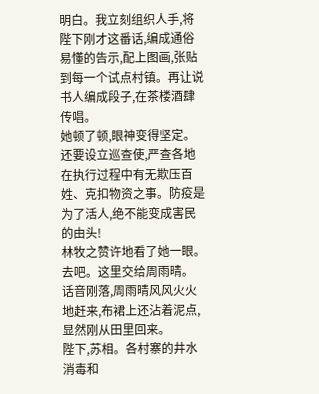明白。我立刻组织人手,将陛下刚才这番话,编成通俗易懂的告示,配上图画,张贴到每一个试点村镇。再让说书人编成段子,在茶楼酒肆传唱。
她顿了顿,眼神变得坚定。
还要设立巡查使,严查各地在执行过程中有无欺压百姓、克扣物资之事。防疫是为了活人,绝不能变成害民的由头!
林牧之赞许地看了她一眼。
去吧。这里交给周雨晴。
话音刚落,周雨晴风风火火地赶来,布裙上还沾着泥点,显然刚从田里回来。
陛下,苏相。各村寨的井水消毒和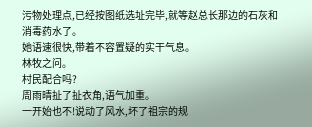污物处理点,已经按图纸选址完毕,就等赵总长那边的石灰和消毒药水了。
她语速很快,带着不容置疑的实干气息。
林牧之问。
村民配合吗?
周雨晴扯了扯衣角,语气加重。
一开始也不!说动了风水,坏了祖宗的规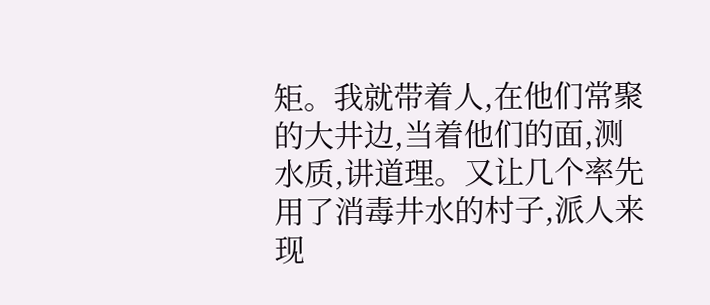矩。我就带着人,在他们常聚的大井边,当着他们的面,测水质,讲道理。又让几个率先用了消毒井水的村子,派人来现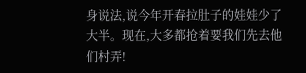身说法,说今年开春拉肚子的娃娃少了大半。现在,大多都抢着要我们先去他们村弄!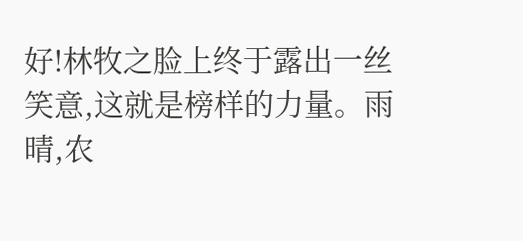好!林牧之脸上终于露出一丝笑意,这就是榜样的力量。雨晴,农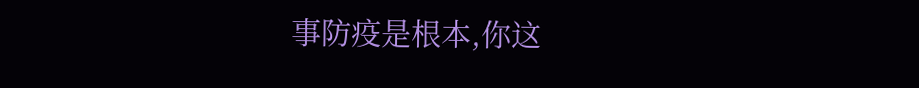事防疫是根本,你这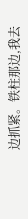边抓紧。铁柱那边,我去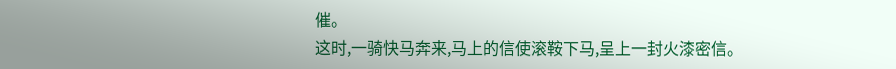催。
这时,一骑快马奔来,马上的信使滚鞍下马,呈上一封火漆密信。